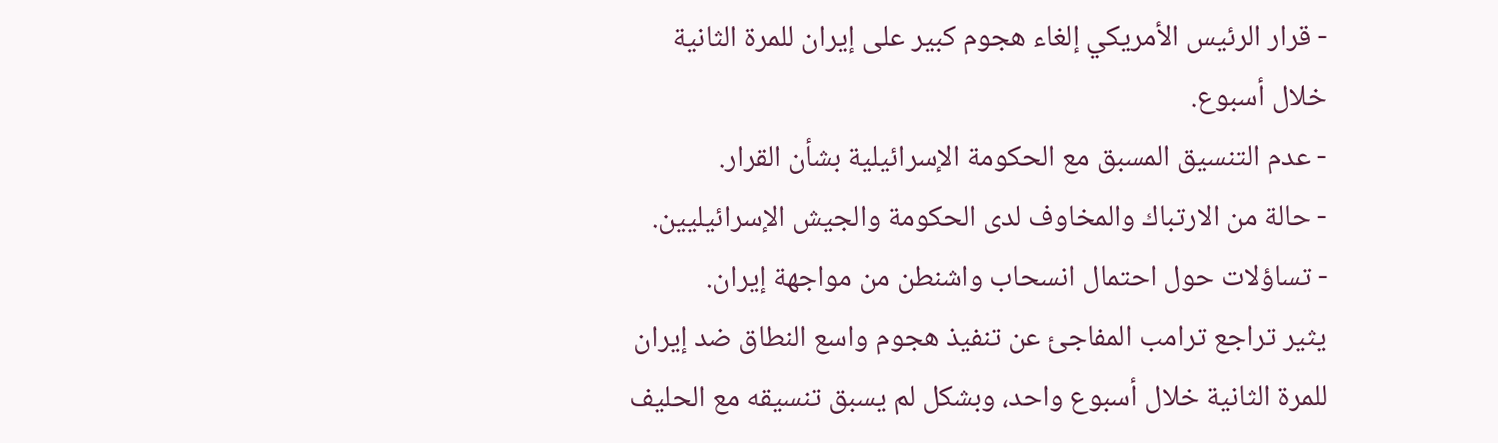- قرار الرئيس الأمريكي إلغاء هجوم كبير على إيران للمرة الثانية خلال أسبوع.
- عدم التنسيق المسبق مع الحكومة الإسرائيلية بشأن القرار.
- حالة من الارتباك والمخاوف لدى الحكومة والجيش الإسرائيليين.
- تساؤلات حول احتمال انسحاب واشنطن من مواجهة إيران.
يثير تراجع ترامب المفاجئ عن تنفيذ هجوم واسع النطاق ضد إيران للمرة الثانية خلال أسبوع واحد، وبشكل لم يسبق تنسيقه مع الحليف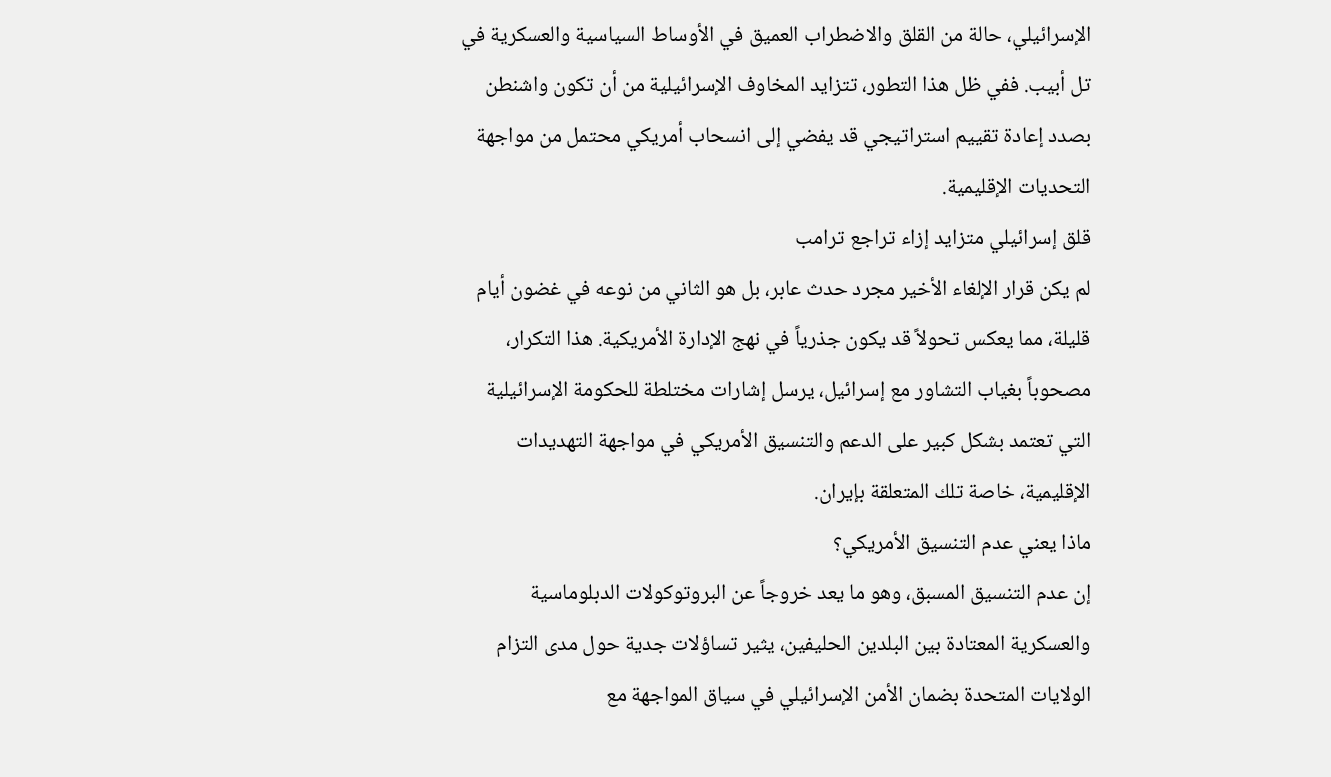الإسرائيلي، حالة من القلق والاضطراب العميق في الأوساط السياسية والعسكرية في تل أبيب. ففي ظل هذا التطور، تتزايد المخاوف الإسرائيلية من أن تكون واشنطن بصدد إعادة تقييم استراتيجي قد يفضي إلى انسحاب أمريكي محتمل من مواجهة التحديات الإقليمية.
قلق إسرائيلي متزايد إزاء تراجع ترامب
لم يكن قرار الإلغاء الأخير مجرد حدث عابر، بل هو الثاني من نوعه في غضون أيام قليلة، مما يعكس تحولاً قد يكون جذرياً في نهج الإدارة الأمريكية. هذا التكرار، مصحوباً بغياب التشاور مع إسرائيل، يرسل إشارات مختلطة للحكومة الإسرائيلية التي تعتمد بشكل كبير على الدعم والتنسيق الأمريكي في مواجهة التهديدات الإقليمية، خاصة تلك المتعلقة بإيران.
ماذا يعني عدم التنسيق الأمريكي؟
إن عدم التنسيق المسبق، وهو ما يعد خروجاً عن البروتوكولات الدبلوماسية والعسكرية المعتادة بين البلدين الحليفين، يثير تساؤلات جدية حول مدى التزام الولايات المتحدة بضمان الأمن الإسرائيلي في سياق المواجهة مع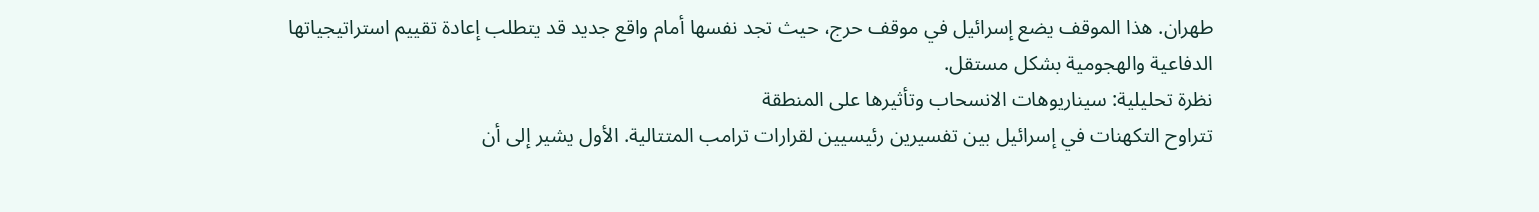طهران. هذا الموقف يضع إسرائيل في موقف حرج، حيث تجد نفسها أمام واقع جديد قد يتطلب إعادة تقييم استراتيجياتها الدفاعية والهجومية بشكل مستقل.
نظرة تحليلية: سيناريوهات الانسحاب وتأثيرها على المنطقة
تتراوح التكهنات في إسرائيل بين تفسيرين رئيسيين لقرارات ترامب المتتالية. الأول يشير إلى أن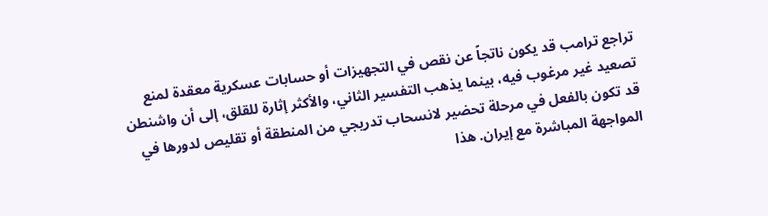تراجع ترامب قد يكون ناتجاً عن نقص في التجهيزات أو حسابات عسكرية معقدة لمنع تصعيد غير مرغوب فيه، بينما يذهب التفسير الثاني، والأكثر إثارة للقلق، إلى أن واشنطن قد تكون بالفعل في مرحلة تحضير لانسحاب تدريجي من المنطقة أو تقليص لدورها في المواجهة المباشرة مع إيران. هذا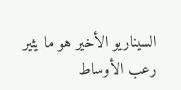السيناريو الأخير هو ما يثير رعب الأوساط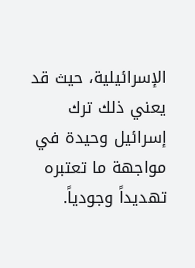الإسرائيلية، حيث قد يعني ذلك ترك إسرائيل وحيدة في مواجهة ما تعتبره تهديداً وجودياً.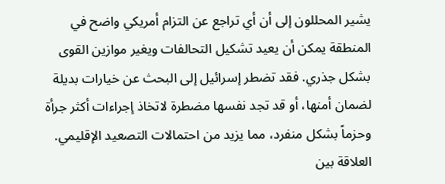يشير المحللون إلى أن أي تراجع عن التزام أمريكي واضح في المنطقة يمكن أن يعيد تشكيل التحالفات ويغير موازين القوى بشكل جذري. فقد تضطر إسرائيل إلى البحث عن خيارات بديلة لضمان أمنها، أو قد تجد نفسها مضطرة لاتخاذ إجراءات أكثر جرأة وحزماً بشكل منفرد، مما يزيد من احتمالات التصعيد الإقليمي. العلاقة بين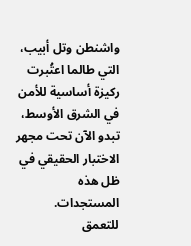واشنطن وتل أبيب، التي طالما اعتُبرت ركيزة أساسية للأمن في الشرق الأوسط، تبدو الآن تحت مجهر الاختبار الحقيقي في ظل هذه المستجدات.
للتعمق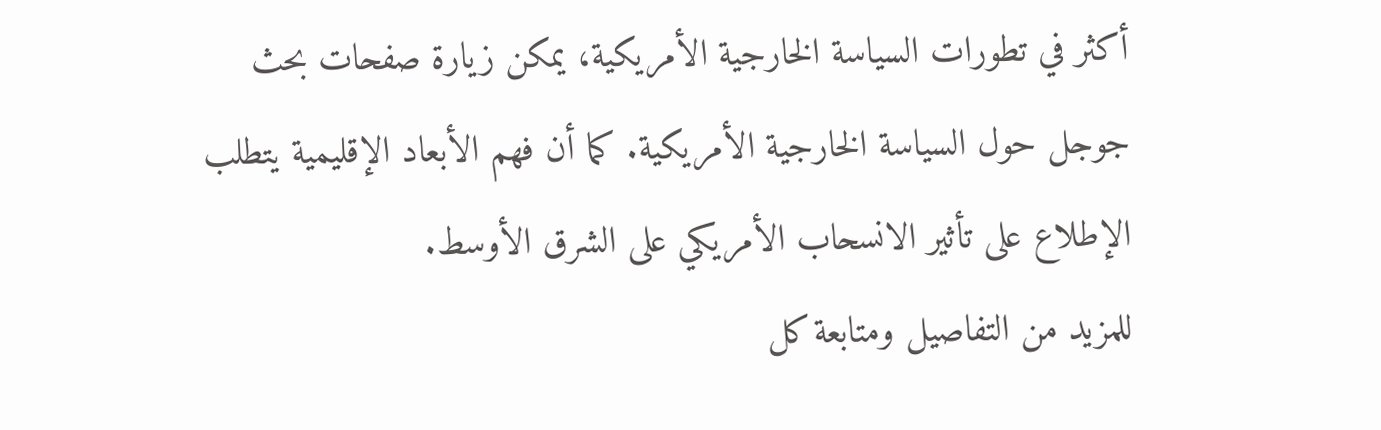أكثر في تطورات السياسة الخارجية الأمريكية، يمكن زيارة صفحات بحث جوجل حول السياسة الخارجية الأمريكية. كما أن فهم الأبعاد الإقليمية يتطلب الإطلاع على تأثير الانسحاب الأمريكي على الشرق الأوسط.
للمزيد من التفاصيل ومتابعة كل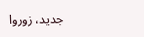جديد، زوروا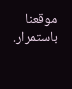موقعنا باستمرار.